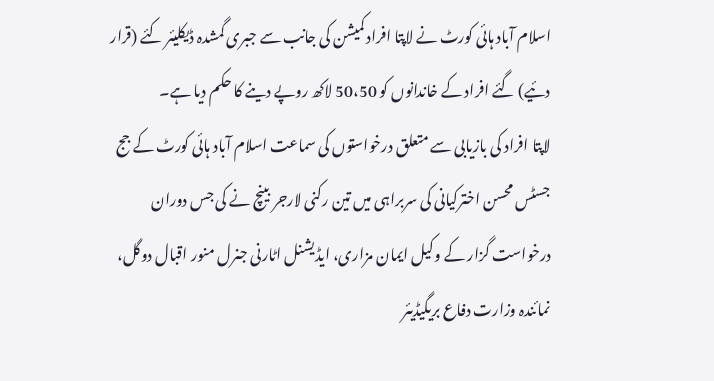اسلام آباد ہائی کورٹ نے لاپتا افراد کمیشن کی جانب سے جبری گمشدہ ڈیکلیئر کئے (قرار دئیے) گئے افراد کے خاندانوں کو 50،50 لاکھ روپے دینے کا حکم دیا ہے۔
لاپتا افراد کی بازیابی سے متعلق درخواستوں کی سماعت اسلام آباد ہائی کورٹ کے جج جسٹس محسن اخترکیانی کی سربراہی میں تین رکنی لارجر بینچ نے کی جس دوران درخواست گزار کے وکیل ایمان مزاری، ایڈیشنل اٹارنی جنرل منور اقبال دوگل، نمائندہ وزارت دفاع بریگیڈیئر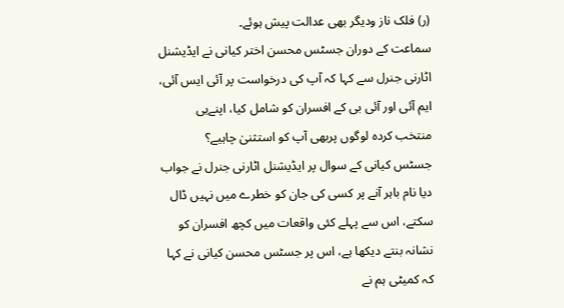(ر) فلک ناز ودیگر بھی عدالت پیش ہوئے۔
سماعت کے دوران جسٹس محسن اختر کیانی نے ایڈیشنل اٹارنی جنرل سے کہا کہ آپ کی درخواست پر آئی ایس آئی، ایم آئی اور آئی بی کے افسران کو شامل کیا، اپنےہی منتخب کردہ لوگوں پربھی آپ کو استثنیٰ چاہیے؟
جسٹس کیانی کے سوال پر ایڈیشنل اٹارنی جنرل نے جواب دیا نام باہر آنے پر کسی کی جان کو خطرے میں نہیں ڈال سکتے، اس سے پہلے کئی واقعات میں کچھ افسران کو نشانہ بنتے دیکھا ہے، اس پر جسٹس محسن کیانی نے کہا کہ کمیٹی ہم نے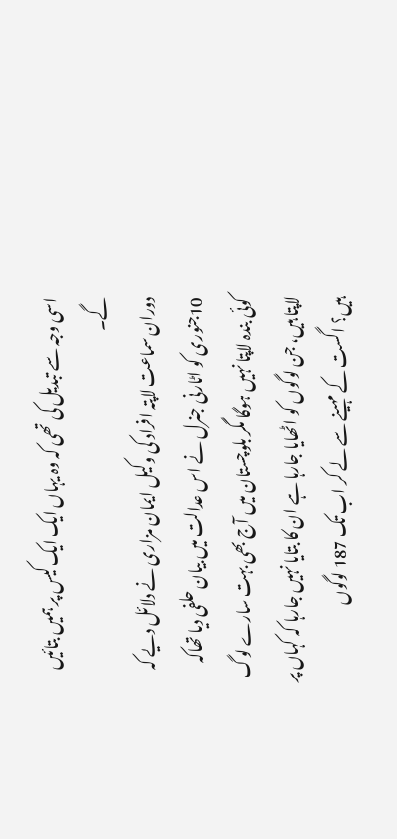اسی وجہ سے تبدیل کی تھی کہ وہ یہاں ایک ایک کیس پر ہمیں بتائیں گے۔
دوران سماعت لاپتہ افراد کی وکیل ایمان مزاری نے دلائل دیے کہ 10جنوری کو اٹارنی جنرل نے اس عدالت میں بیان حلفی دیا تھاکہ کوئی بندہ لاپتا نہیں ہوگا مگر بلوچستان میں آج بھی بہت سارے لوگ لاپتا ہیں، جن لوگوں کو اٹھایا جارہا ہے ان کا بتایا نہیں جارہا کہ کہاں پر ہیں؟ اگست کے مہینے سے لے کر اب تک 187 لوگوں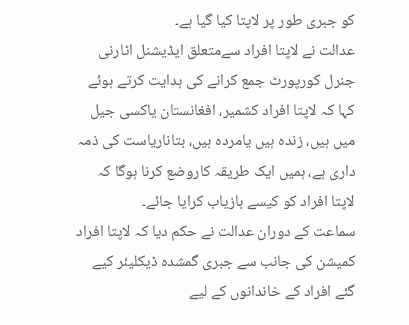کو جبری طور پر لاپتا کیا گیا ہے۔
عدالت نے لاپتا افراد سےمتعلق ایڈیشنل اٹارنی جنرل کورپورٹ جمع کرانے کی ہدایت کرتے ہوئے کہا کہ لاپتا افراد کشمیر، افغانستان یاکسی جیل میں ہیں، زندہ ہیں یامردہ ہیں، بتاناریاست کی ذمہ داری ہے، ہمیں ایک طریقہ کاروضع کرنا ہوگا کہ لاپتا افراد کو کیسے بازیاب کرایا جائے۔
سماعت کے دوران عدالت نے حکم دیا کہ لاپتا افراد کمیشن کی جانب سے جبری گمشدہ ڈیکلیئر کیے گئے افراد کے خاندانوں کے لیے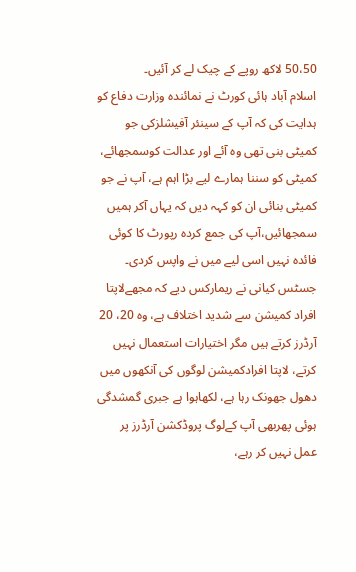50،50 لاکھ روپے کے چیک لے کر آئیں۔
اسلام آباد ہائی کورٹ نے نمائندہ وزارت دفاع کو ہدایت کی کہ آپ کے سینئر آفیشلزکی جو کمیٹی بنی تھی وہ آئے اور عدالت کوسمجھائے، کمیٹی کو سننا ہمارے لیے بڑا اہم ہے، آپ نے جو کمیٹی بنائی ان کو کہہ دیں کہ یہاں آکر ہمیں سمجھائیں،آپ کی جمع کردہ رپورٹ کا کوئی فائدہ نہیں اسی لیے میں نے واپس کردی۔
جسٹس کیانی نے ریمارکس دیے کہ مجھےلاپتا افراد کمیشن سے شدید اختلاف ہے، وہ 20، 20 آرڈرز کرتے ہیں مگر اختیارات استعمال نہیں کرتے، لاپتا افرادکمیشن لوگوں کی آنکھوں میں دھول جھونک رہا ہے، لکھاہوا ہے جبری گمشدگی ہوئی پھربھی آپ کےلوگ پروڈکشن آرڈرز پر عمل نہیں کر رہے،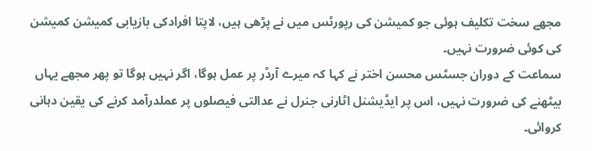مجھے سخت تکلیف ہوئی جو کمیشن کی رپورٹس میں نے پڑھی ہیں، لاپتا افرادکی بازیابی کمیشن کمیشن کی کوئی ضرورت نہیں۔
سماعت کے دوران جسٹس محسن اختر نے کہا کہ میرے آرڈر پر عمل ہوگا، اگر نہیں ہوگا تو پھر مجھے یہاں بیٹھنے کی ضرورت نہیں، اس پر ایڈیشنل اٹارنی جنرل نے عدالتی فیصلوں پر عملدرآمد کرنے کی یقین دہانی کروائی۔